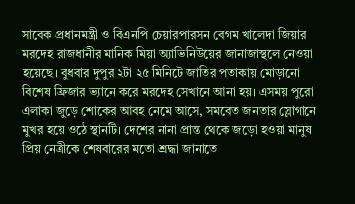সাবেক প্রধানমন্ত্রী ও বিএনপি চেয়ারপারসন বেগম খালেদা জিয়ার মরদেহ রাজধানীর মানিক মিয়া অ্যাভিনিউয়ের জানাজাস্থলে নেওয়া হয়েছে। বুধবার দুপুর ২টা ২৫ মিনিটে জাতির পতাকায় মোড়ানো বিশেষ ফ্রিজার ভ্যানে করে মরদেহ সেখানে আনা হয়। এসময় পুরো এলাকা জুড়ে শোকের আবহ নেমে আসে, সমবেত জনতার স্লোগানে মুখর হয়ে ওঠে স্থানটি। দেশের নানা প্রান্ত থেকে জড়ো হওয়া মানুষ প্রিয় নেত্রীকে শেষবারের মতো শ্রদ্ধা জানাতে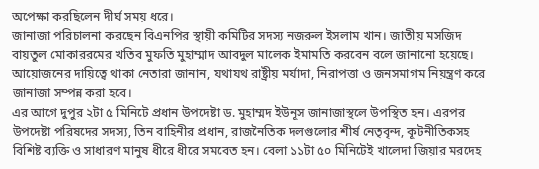অপেক্ষা করছিলেন দীর্ঘ সময় ধরে।
জানাজা পরিচালনা করছেন বিএনপির স্থায়ী কমিটির সদস্য নজরুল ইসলাম খান। জাতীয় মসজিদ বায়তুল মোকাররমের খতিব মুফতি মুহাম্মাদ আবদুল মালেক ইমামতি করবেন বলে জানানো হয়েছে। আয়োজনের দায়িত্বে থাকা নেতারা জানান, যথাযথ রাষ্ট্রীয় মর্যাদা, নিরাপত্তা ও জনসমাগম নিয়ন্ত্রণ করে জানাজা সম্পন্ন করা হবে।
এর আগে দুপুর ২টা ৫ মিনিটে প্রধান উপদেষ্টা ড. মুহাম্মদ ইউনূস জানাজাস্থলে উপস্থিত হন। এরপর উপদেষ্টা পরিষদের সদস্য, তিন বাহিনীর প্রধান, রাজনৈতিক দলগুলোর শীর্ষ নেতৃবৃন্দ, কূটনীতিকসহ বিশিষ্ট ব্যক্তি ও সাধারণ মানুষ ধীরে ধীরে সমবেত হন। বেলা ১১টা ৫০ মিনিটেই খালেদা জিয়ার মরদেহ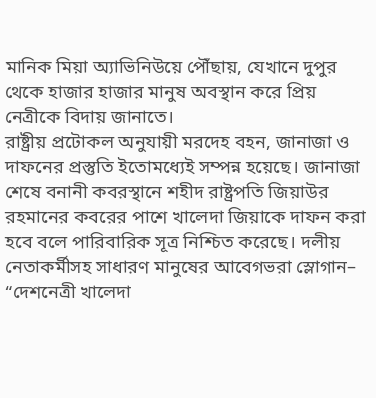মানিক মিয়া অ্যাভিনিউয়ে পৌঁছায়, যেখানে দুপুর থেকে হাজার হাজার মানুষ অবস্থান করে প্রিয় নেত্রীকে বিদায় জানাতে।
রাষ্ট্রীয় প্রটোকল অনুযায়ী মরদেহ বহন, জানাজা ও দাফনের প্রস্তুতি ইতোমধ্যেই সম্পন্ন হয়েছে। জানাজা শেষে বনানী কবরস্থানে শহীদ রাষ্ট্রপতি জিয়াউর রহমানের কবরের পাশে খালেদা জিয়াকে দাফন করা হবে বলে পারিবারিক সূত্র নিশ্চিত করেছে। দলীয় নেতাকর্মীসহ সাধারণ মানুষের আবেগভরা স্লোগান– “দেশনেত্রী খালেদা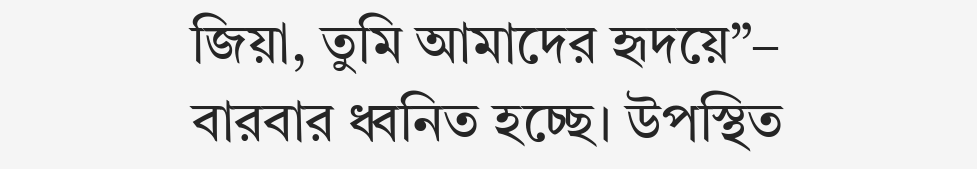জিয়া, তুমি আমাদের হৃদয়ে”– বারবার ধ্বনিত হচ্ছে। উপস্থিত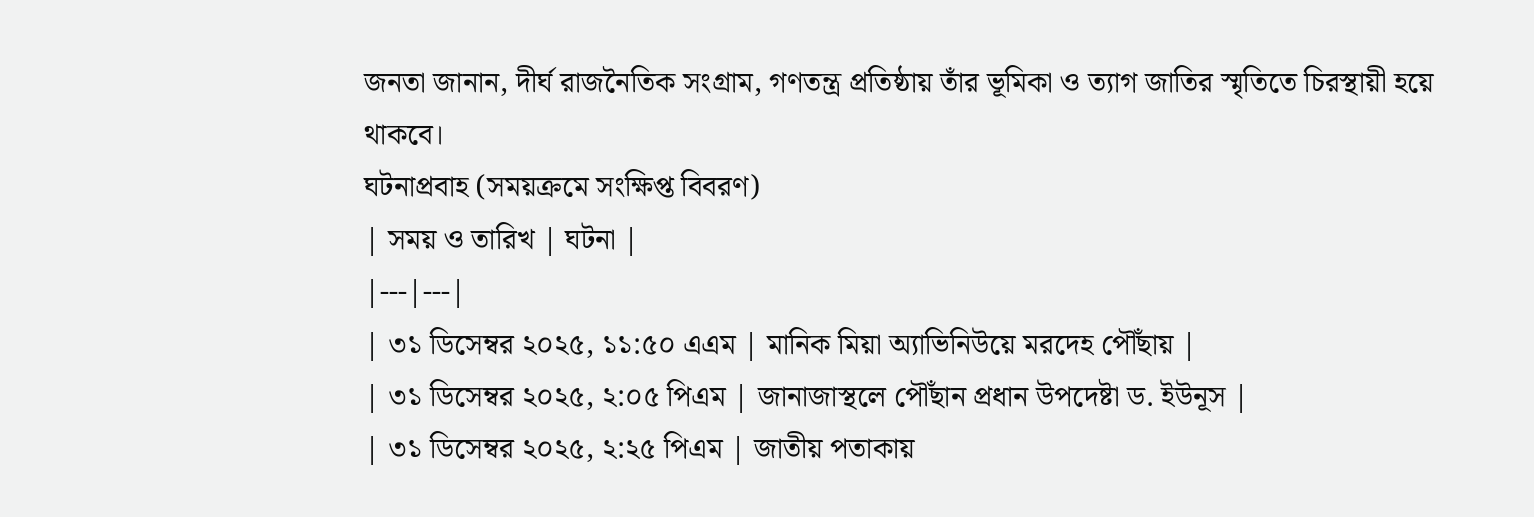জনতা জানান, দীর্ঘ রাজনৈতিক সংগ্রাম, গণতন্ত্র প্রতিষ্ঠায় তাঁর ভূমিকা ও ত্যাগ জাতির স্মৃতিতে চিরস্থায়ী হয়ে থাকবে।
ঘটনাপ্রবাহ (সময়ক্রমে সংক্ষিপ্ত বিবরণ)
| সময় ও তারিখ | ঘটনা |
|---|---|
| ৩১ ডিসেম্বর ২০২৫, ১১:৫০ এএম | মানিক মিয়া অ্যাভিনিউয়ে মরদেহ পৌঁছায় |
| ৩১ ডিসেম্বর ২০২৫, ২:০৫ পিএম | জানাজাস্থলে পৌঁছান প্রধান উপদেষ্টা ড. ইউনূস |
| ৩১ ডিসেম্বর ২০২৫, ২:২৫ পিএম | জাতীয় পতাকায়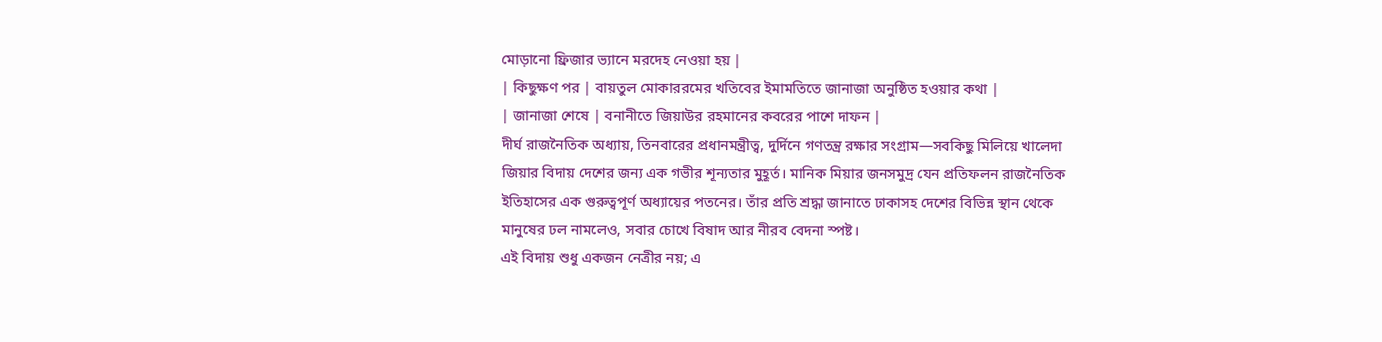মোড়ানো ফ্রিজার ভ্যানে মরদেহ নেওয়া হয় |
| কিছুক্ষণ পর | বায়তুল মোকাররমের খতিবের ইমামতিতে জানাজা অনুষ্ঠিত হওয়ার কথা |
| জানাজা শেষে | বনানীতে জিয়াউর রহমানের কবরের পাশে দাফন |
দীর্ঘ রাজনৈতিক অধ্যায়, তিনবারের প্রধানমন্ত্রীত্ব, দুর্দিনে গণতন্ত্র রক্ষার সংগ্রাম—সবকিছু মিলিয়ে খালেদা জিয়ার বিদায় দেশের জন্য এক গভীর শূন্যতার মুহূর্ত। মানিক মিয়ার জনসমুদ্র যেন প্রতিফলন রাজনৈতিক ইতিহাসের এক গুরুত্বপূর্ণ অধ্যায়ের পতনের। তাঁর প্রতি শ্রদ্ধা জানাতে ঢাকাসহ দেশের বিভিন্ন স্থান থেকে মানুষের ঢল নামলেও, সবার চোখে বিষাদ আর নীরব বেদনা স্পষ্ট।
এই বিদায় শুধু একজন নেত্রীর নয়; এ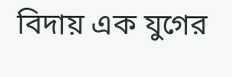বিদায় এক যুগের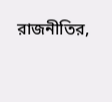রাজনীতির,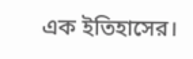এক ইতিহাসের।